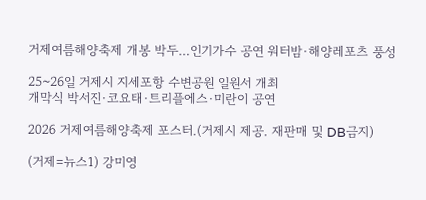거제여름해양축제 개봉 박두…인기가수 공연 워터밤·해양레포츠 풍성

25~26일 거제시 지세포항 수변공원 일원서 개최
개막식 박서진·코요태·트리플에스·미란이 공연

2026 거제여름해양축제 포스터.(거제시 제공. 재판매 및 DB금지)

(거제=뉴스1) 강미영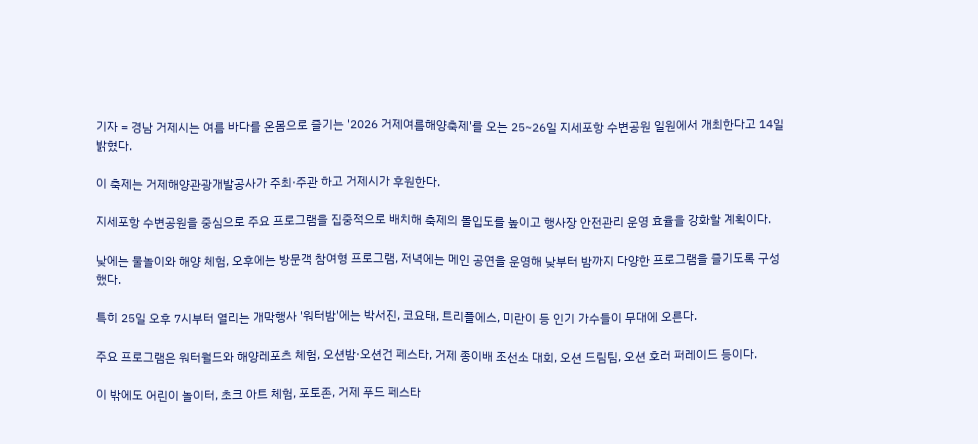기자 = 경남 거제시는 여름 바다를 온몸으로 즐기는 '2026 거제여름해양축제'를 오는 25~26일 지세포항 수변공원 일원에서 개최한다고 14일 밝혔다.

이 축제는 거제해양관광개발공사가 주최·주관 하고 거제시가 후원한다.

지세포항 수변공원을 중심으로 주요 프로그램을 집중적으로 배치해 축제의 몰입도를 높이고 행사장 안전관리 운영 효율을 강화할 계획이다.

낮에는 물놀이와 해양 체험, 오후에는 방문객 참여형 프로그램, 저녁에는 메인 공연을 운영해 낮부터 밤까지 다양한 프로그램을 즐기도록 구성했다.

특히 25일 오후 7시부터 열리는 개막행사 '워터밤'에는 박서진, 코요태, 트리플에스, 미란이 등 인기 가수들이 무대에 오른다.

주요 프로그램은 워터월드와 해양레포츠 체험, 오션밤·오션건 페스타, 거제 종이배 조선소 대회, 오션 드림팀, 오션 호러 퍼레이드 등이다.

이 밖에도 어린이 놀이터, 초크 아트 체험, 포토존, 거제 푸드 페스타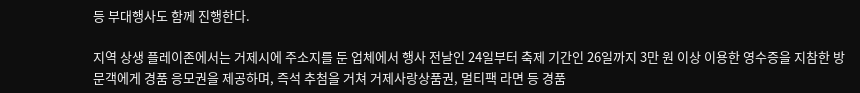등 부대행사도 함께 진행한다.

지역 상생 플레이존에서는 거제시에 주소지를 둔 업체에서 행사 전날인 24일부터 축제 기간인 26일까지 3만 원 이상 이용한 영수증을 지참한 방문객에게 경품 응모권을 제공하며, 즉석 추첨을 거쳐 거제사랑상품권, 멀티팩 라면 등 경품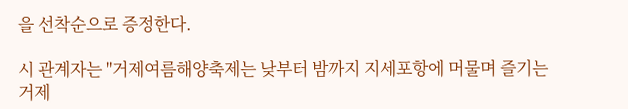을 선착순으로 증정한다.

시 관계자는 "거제여름해양축제는 낮부터 밤까지 지세포항에 머물며 즐기는 거제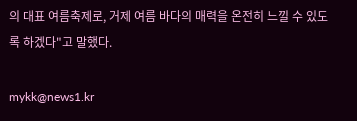의 대표 여름축제로, 거제 여름 바다의 매력을 온전히 느낄 수 있도록 하겠다"고 말했다.

mykk@news1.kr